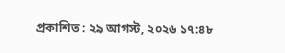প্রকাশিত : ২৯ আগস্ট, ২০২৬ ১৭:৪৮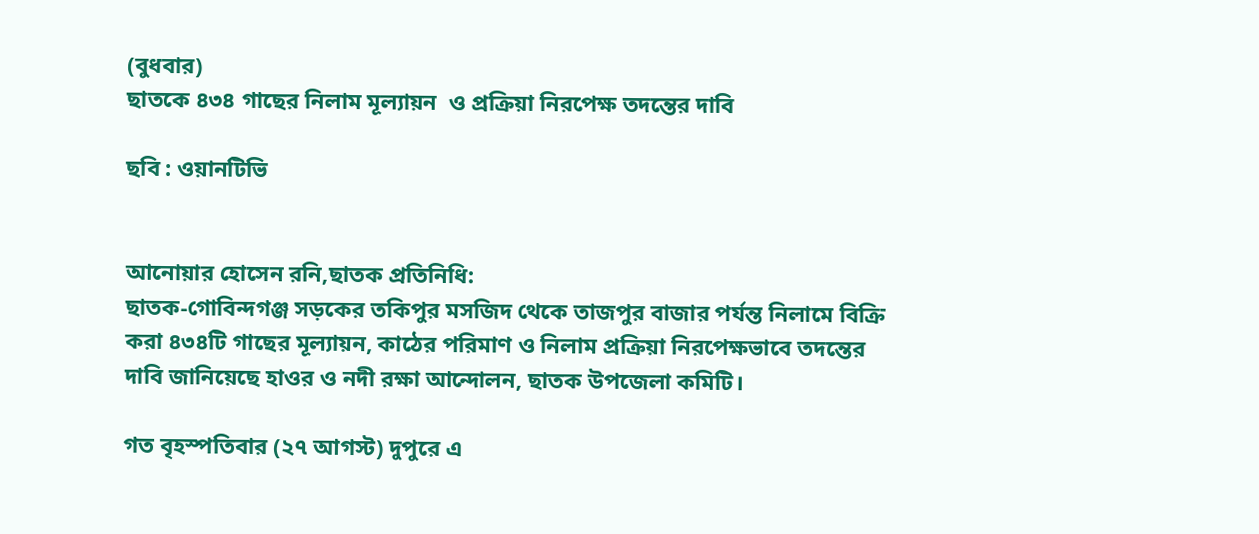(বুধবার)
ছাতকে ৪৩৪ গাছের নিলাম মূল্যায়ন  ও প্রক্রিয়া নিরপেক্ষ তদন্তের দাবি

ছবি : ওয়ানটিভি


আনোয়ার হো‌সেন র‌নি,ছাতক প্রতিনিধি:
ছাতক-গোবিন্দগঞ্জ সড়কের তকিপুর মসজিদ থেকে তাজপুর বাজার পর্যন্ত নিলামে বিক্রি করা ৪৩৪টি গাছের মূল্যায়ন, কাঠের পরিমাণ ও নিলাম প্রক্রিয়া নিরপেক্ষভাবে তদন্তের দাবি জানিয়েছে হাওর ও নদী রক্ষা আন্দোলন, ছাতক উপজেলা কমিটি।

গত বৃহস্পতিবার (২৭ আগস্ট) দুপুরে এ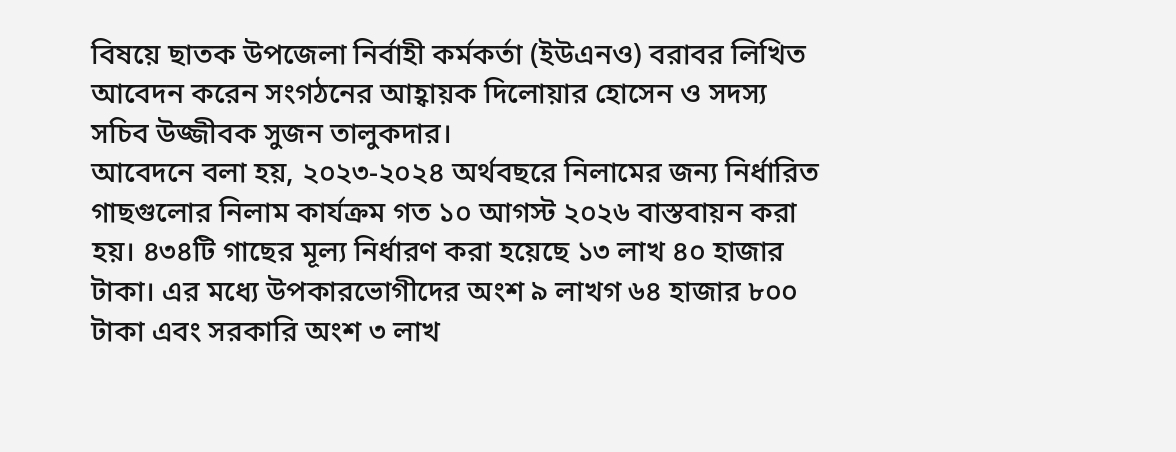বিষয়ে ছাতক উপজেলা নির্বাহী কর্মকর্তা (ইউএনও) বরাবর লিখিত আবেদন করেন সংগঠনের আহ্বায়ক দিলোয়ার হোসেন ও সদস্য সচিব উজ্জীবক সুজন তালুকদার।
আবেদনে বলা হয়, ২০২৩-২০২৪ অর্থবছরে নিলামের জন্য নির্ধারিত গাছগুলোর নিলাম কার্যক্রম গত ১০ আগস্ট ২০২৬ বাস্তবায়ন করা হয়। ৪৩৪টি গাছের মূল্য নির্ধারণ করা হয়েছে ১৩ লাখ ৪০ হাজার টাকা। এর মধ্যে উপকারভোগীদের অংশ ৯ লাখগ ৬৪ হাজার ৮০০ টাকা এবং সরকারি অংশ ৩ লাখ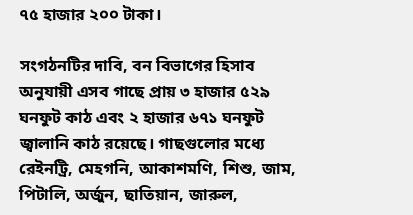৭৫ হাজার ২০০ টাকা।

সংগঠনটির দাবি, বন বিভাগের হিসাব অনুযায়ী এসব গাছে প্রায় ৩ হাজার ৫২৯ ঘনফুট কাঠ এবং ২ হাজার ৬৭১ ঘনফুট জ্বালানি কাঠ রয়েছে। গাছগুলোর মধ্যে রেইনট্রি, মেহগনি, আকাশমণি, শিশু, জাম, পিটালি, অর্জুন, ছাতিয়ান, জারুল,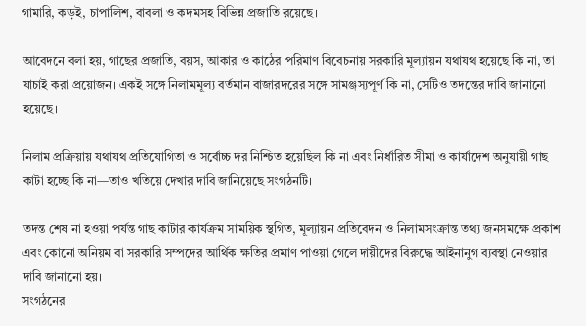গামারি, কড়ই, চাপালিশ, বাবলা ও কদমসহ বিভিন্ন প্রজাতি রয়েছে।

আবেদনে বলা হয়, গাছের প্রজাতি, বয়স, আকার ও কাঠের পরিমাণ বিবেচনায় সরকারি মূল্যায়ন যথাযথ হয়েছে কি না, তা যাচাই করা প্রয়োজন। একই সঙ্গে নিলামমূল্য বর্তমান বাজারদরের সঙ্গে সামঞ্জস্যপূর্ণ কি না, সেটিও তদন্তের দাবি জানানো হয়েছে।

নিলাম প্রক্রিয়ায় যথাযথ প্রতিযোগিতা ও সর্বোচ্চ দর নিশ্চিত হয়েছিল কি না এবং নির্ধারিত সীমা ও কার্যাদেশ অনুযায়ী গাছ কাটা হচ্ছে কি না—তাও খতিয়ে দেখার দাবি জানিয়েছে সংগঠনটি।

তদন্ত শেষ না হওয়া পর্যন্ত গাছ কাটার কার্যক্রম সাময়িক স্থগিত, মূল্যায়ন প্রতিবেদন ও নিলামসংক্রান্ত তথ্য জনসমক্ষে প্রকাশ এবং কোনো অনিয়ম বা সরকারি সম্পদের আর্থিক ক্ষতির প্রমাণ পাওয়া গেলে দায়ীদের বিরুদ্ধে আইনানুগ ব্যবস্থা নেওয়ার দাবি জানানো হয়।
সংগঠনের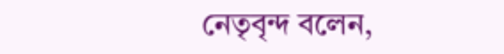নেতৃবৃন্দ বলেন,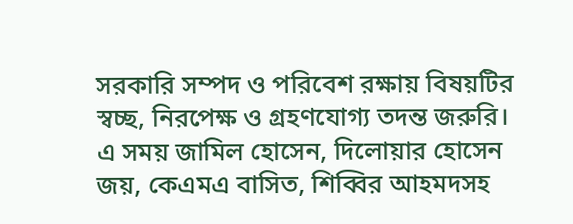সরকারি সম্পদ ও পরিবেশ রক্ষায় বিষয়টির স্বচ্ছ, নিরপেক্ষ ও গ্রহণযোগ্য তদন্ত জরুরি।
এ সময় জামিল হোসেন, দিলোয়ার হোসেন জয়, কেএমএ বাসিত, শিব্বির আহমদসহ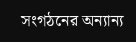সংগঠনের অন্যান্য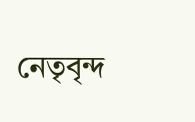নেতৃবৃন্দ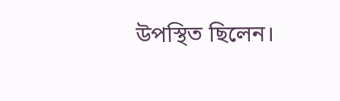উপস্থিত ছিলেন।